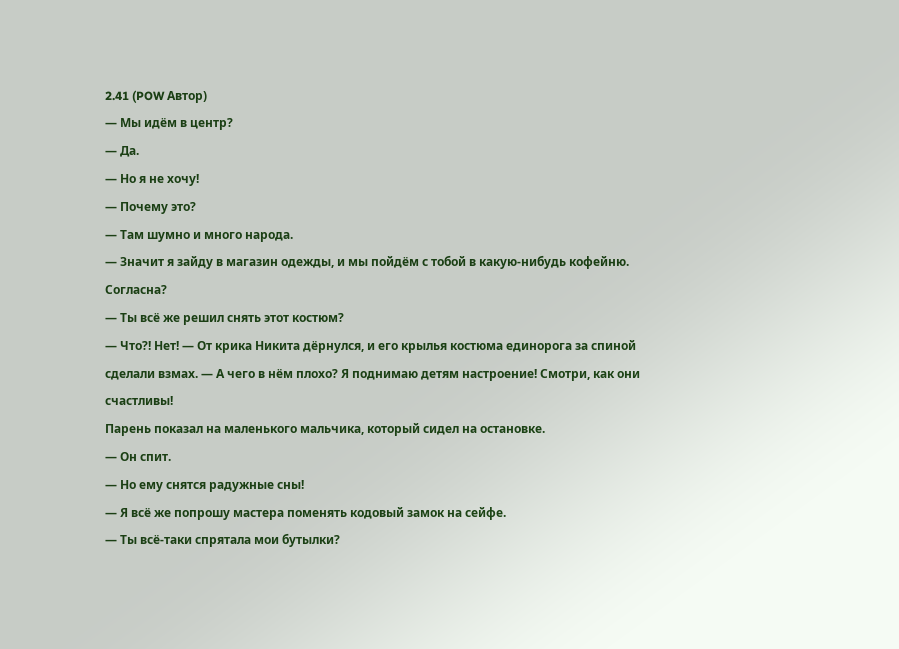2.41 (POW Автор)
— Мы идём в центр?
— Да.
— Но я не хочу!
— Почему это?
— Там шумно и много народа.
— Значит я зайду в магазин одежды, и мы пойдём с тобой в какую-нибудь кофейню. Согласна?
— Ты всё же решил снять этот костюм?
— Что?! Нет! — От крика Никита дёрнулся, и его крылья костюма единорога за спиной сделали взмах. — А чего в нём плохо? Я поднимаю детям настроение! Смотри, как они счастливы!
Парень показал на маленького мальчика, который сидел на остановке.
— Он спит.
— Но ему снятся радужные сны!
— Я всё же попрошу мастера поменять кодовый замок на сейфе.
— Ты всё-таки спрятала мои бутылки?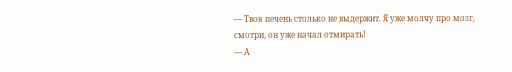— Твоя печень столько не выдержит. Я уже молчу про мозг, смотри, он уже начал отмирать!
— А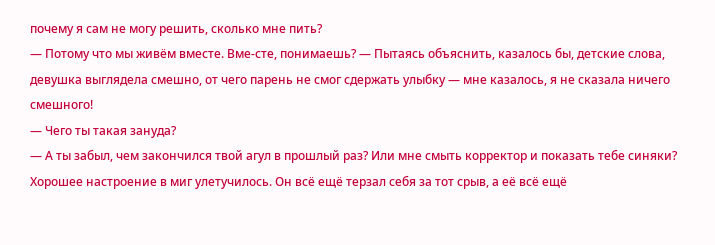почему я сам не могу решить, сколько мне пить?
— Потому что мы живём вместе. Вме-сте, понимаешь? — Пытаясь объяснить, казалось бы, детские слова, девушка выглядела смешно, от чего парень не смог сдержать улыбку — мне казалось, я не сказала ничего смешного!
— Чего ты такая зануда?
— А ты забыл, чем закончился твой агул в прошлый раз? Или мне смыть корректор и показать тебе синяки?
Хорошее настроение в миг улетучилось. Он всё ещё терзал себя за тот срыв, а её всё ещё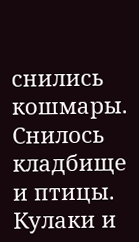снились кошмары. Снилось кладбище и птицы. Кулаки и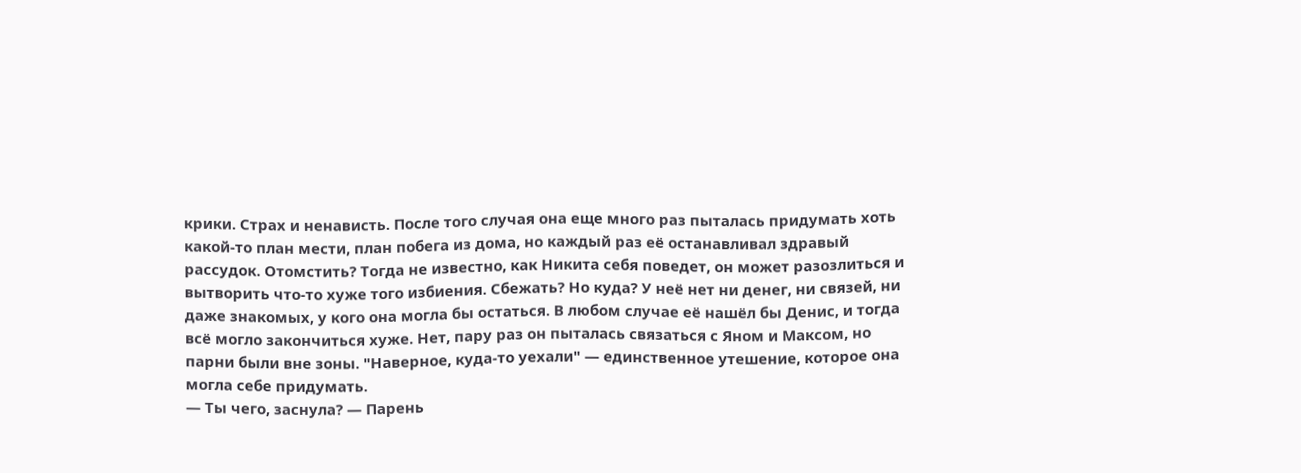крики. Страх и ненависть. После того случая она еще много раз пыталась придумать хоть какой-то план мести, план побега из дома, но каждый раз её останавливал здравый рассудок. Отомстить? Тогда не известно, как Никита себя поведет, он может разозлиться и вытворить что-то хуже того избиения. Сбежать? Но куда? У неё нет ни денег, ни связей, ни даже знакомых, у кого она могла бы остаться. В любом случае её нашёл бы Денис, и тогда всё могло закончиться хуже. Нет, пару раз он пыталась связаться с Яном и Максом, но парни были вне зоны. "Наверное, куда-то уехали" — единственное утешение, которое она могла себе придумать.
— Ты чего, заснула? — Парень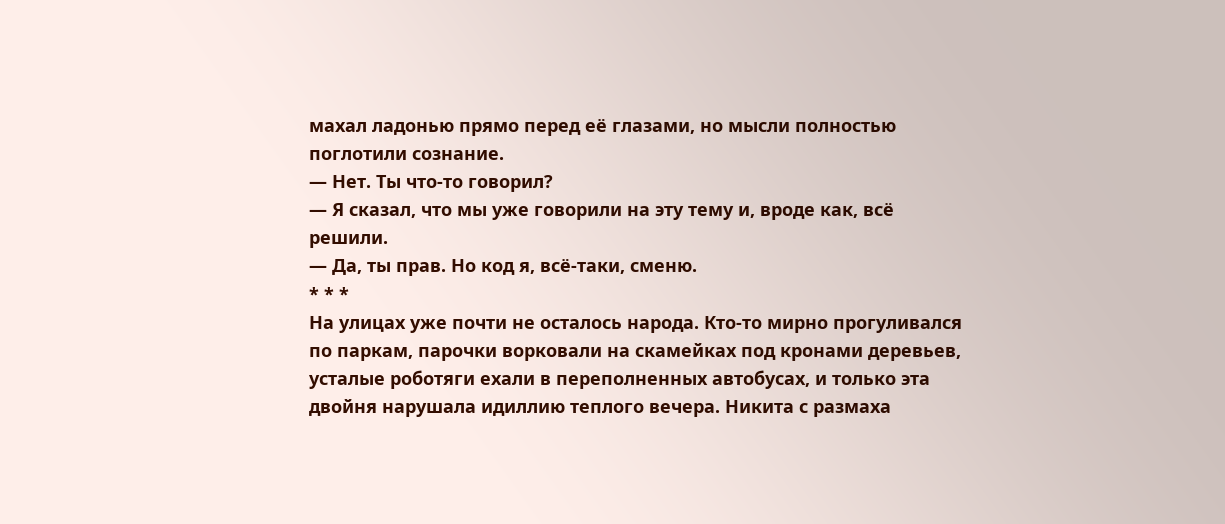махал ладонью прямо перед её глазами, но мысли полностью поглотили сознание.
— Нет. Ты что-то говорил?
— Я сказал, что мы уже говорили на эту тему и, вроде как, всё решили.
— Да, ты прав. Но код я, всё-таки, сменю.
* * *
На улицах уже почти не осталось народа. Кто-то мирно прогуливался по паркам, парочки ворковали на скамейках под кронами деревьев, усталые роботяги ехали в переполненных автобусах, и только эта двойня нарушала идиллию теплого вечера. Никита с размаха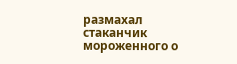размахал стаканчик мороженного о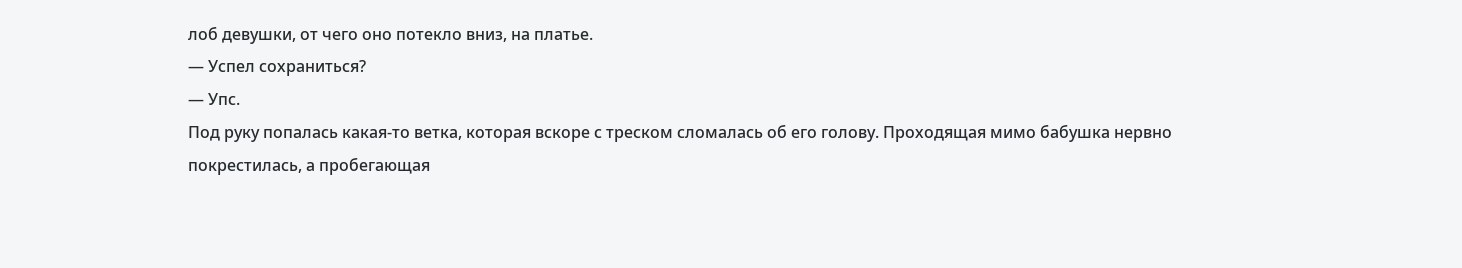лоб девушки, от чего оно потекло вниз, на платье.
— Успел сохраниться?
— Упс.
Под руку попалась какая-то ветка, которая вскоре с треском сломалась об его голову. Проходящая мимо бабушка нервно покрестилась, а пробегающая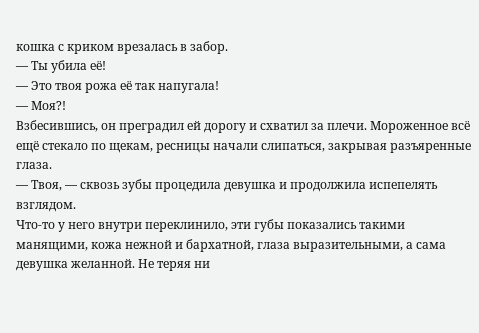кошка с криком врезалась в забор.
— Ты убила её!
— Это твоя рожа её так напугала!
— Моя?!
Взбесившись, он преградил ей дорогу и схватил за плечи. Мороженное всё ещё стекало по щекам, ресницы начали слипаться, закрывая разъяренные глаза.
— Твоя, — сквозь зубы процедила девушка и продолжила испепелять взглядом.
Что-то у него внутри переклинило, эти губы показались такими манящими, кожа нежной и бархатной, глаза выразительными, а сама девушка желанной. Не теряя ни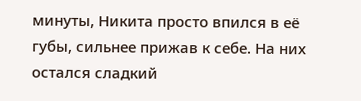минуты, Никита просто впился в её губы, сильнее прижав к себе. На них остался сладкий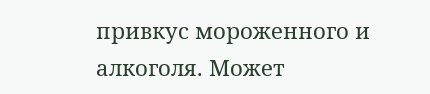привкус мороженного и алкоголя. Может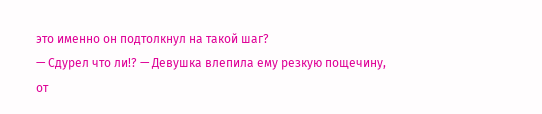это именно он подтолкнул на такой шаг?
— Сдурел что ли!? — Девушка влепила ему резкую пощечину, от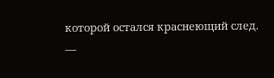которой остался краснеющий след.
—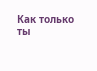Как только ты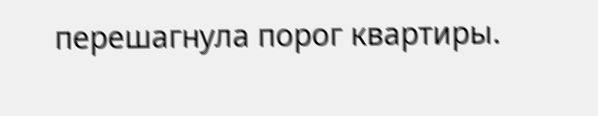перешагнула порог квартиры.